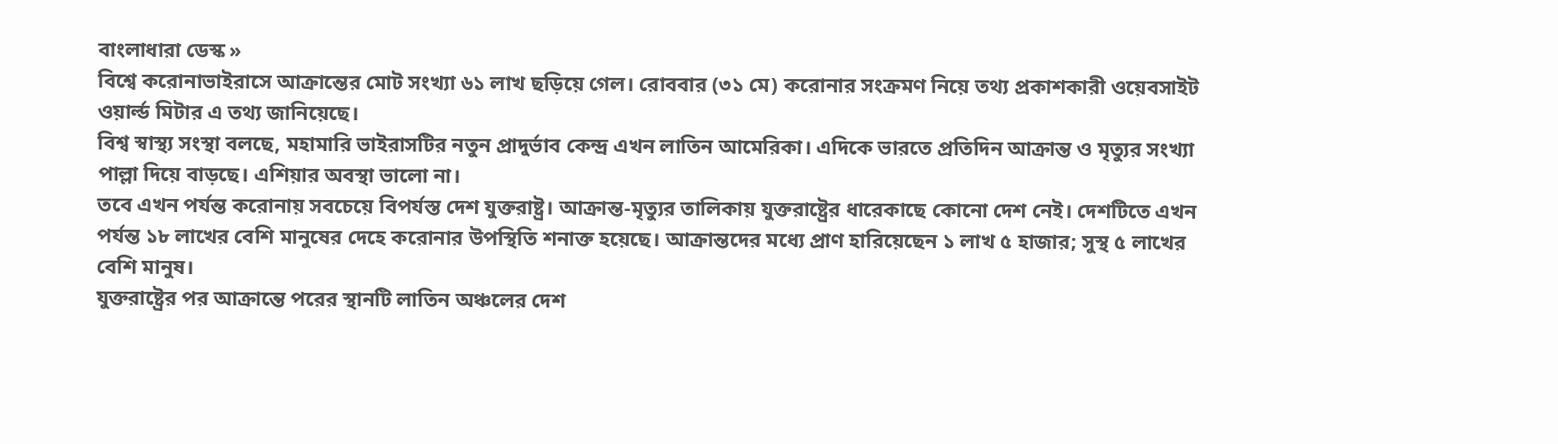বাংলাধারা ডেস্ক »
বিশ্বে করোনাভাইরাসে আক্রান্তের মোট সংখ্যা ৬১ লাখ ছড়িয়ে গেল। রোববার (৩১ মে) করোনার সংক্রমণ নিয়ে তথ্য প্রকাশকারী ওয়েবসাইট ওয়ার্ল্ড মিটার এ তথ্য জানিয়েছে।
বিশ্ব স্বাস্থ্য সংস্থা বলছে, মহামারি ভাইরাসটির নতুন প্রাদুর্ভাব কেন্দ্র এখন লাতিন আমেরিকা। এদিকে ভারতে প্রতিদিন আক্রান্ত ও মৃত্যুর সংখ্যা পাল্লা দিয়ে বাড়ছে। এশিয়ার অবস্থা ভালো না।
তবে এখন পর্যন্ত করোনায় সবচেয়ে বিপর্যস্ত দেশ যুক্তরাষ্ট্র। আক্রান্ত-মৃত্যুর তালিকায় যুক্তরাষ্ট্রের ধারেকাছে কোনো দেশ নেই। দেশটিতে এখন পর্যন্ত ১৮ লাখের বেশি মানুষের দেহে করোনার উপস্থিতি শনাক্ত হয়েছে। আক্রান্তদের মধ্যে প্রাণ হারিয়েছেন ১ লাখ ৫ হাজার; সুস্থ ৫ লাখের বেশি মানুষ।
যুক্তরাষ্ট্রের পর আক্রান্তে পরের স্থানটি লাতিন অঞ্চলের দেশ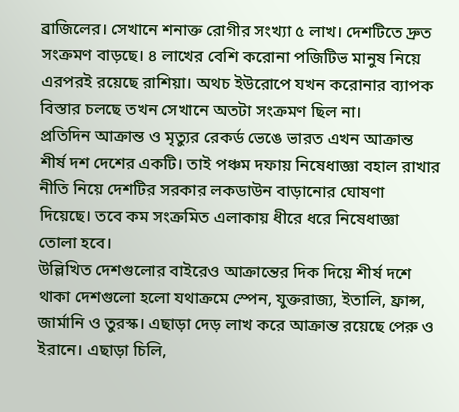ব্রাজিলের। সেখানে শনাক্ত রোগীর সংখ্যা ৫ লাখ। দেশটিতে দ্রুত সংক্রমণ বাড়ছে। ৪ লাখের বেশি করোনা পজিটিভ মানুষ নিয়ে এরপরই রয়েছে রাশিয়া। অথচ ইউরোপে যখন করোনার ব্যাপক বিস্তার চলছে তখন সেখানে অতটা সংক্রমণ ছিল না।
প্রতিদিন আক্রান্ত ও মৃত্যুর রেকর্ড ভেঙে ভারত এখন আক্রান্ত শীর্ষ দশ দেশের একটি। তাই পঞ্চম দফায় নিষেধাজ্ঞা বহাল রাখার নীতি নিয়ে দেশটির সরকার লকডাউন বাড়ানোর ঘোষণা দিয়েছে। তবে কম সংক্রমিত এলাকায় ধীরে ধরে নিষেধাজ্ঞা তোলা হবে।
উল্লিখিত দেশগুলোর বাইরেও আক্রান্তের দিক দিয়ে শীর্ষ দশে থাকা দেশগুলো হলো যথাক্রমে স্পেন, যুক্তরাজ্য, ইতালি, ফ্রান্স, জার্মানি ও তুরস্ক। এছাড়া দেড় লাখ করে আক্রান্ত রয়েছে পেরু ও ইরানে। এছাড়া চিলি,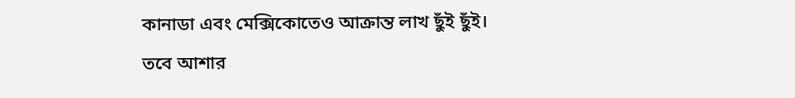কানাডা এবং মেক্সিকোতেও আক্রান্ত লাখ ছুঁই ছুঁই।
তবে আশার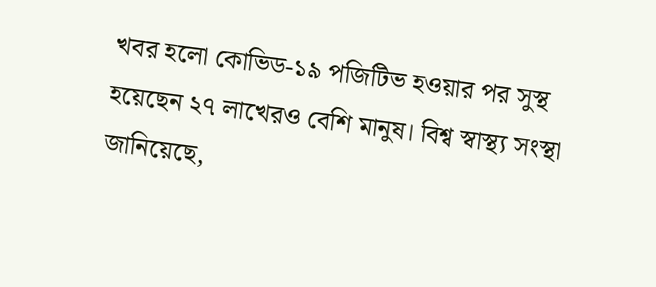খবর হলো কোভিড-১৯ পজিটিভ হওয়ার পর সুস্থ হয়েছেন ২৭ লাখেরও বেশি মানুষ। বিশ্ব স্বাস্থ্য সংস্থা জানিয়েছে,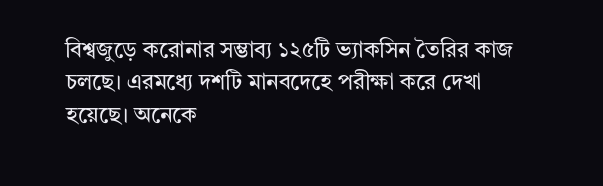বিশ্বজুড়ে করোনার সম্ভাব্য ১২৫টি ভ্যাকসিন তৈরির কাজ চলছে। এরমধ্যে দশটি মানবদেহে পরীক্ষা করে দেখা হয়েছে। অনেকে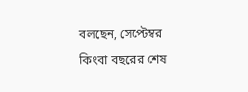বলছেন, সেপ্টেম্বর কিংবা বছরের শেষ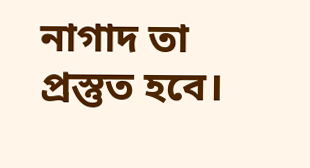নাগাদ তা প্রস্তুত হবে।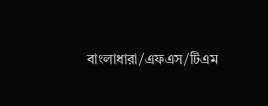বাংলাধারা/এফএস/টিএম